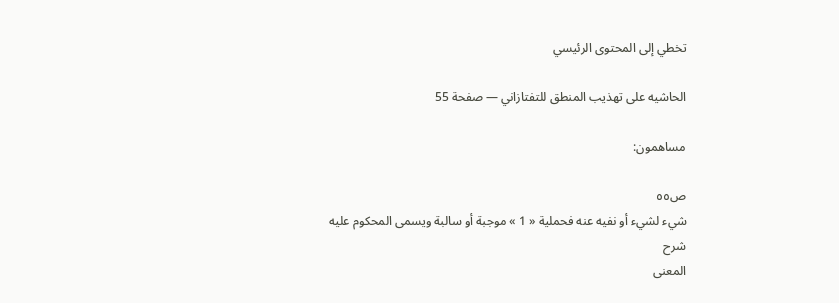تخطي إلى المحتوى الرئيسي

الحاشيه على تهذيب المنطق للتفتازاني — صفحة 55

مساهمون:

ص٥٥
شيء لشيء أو نفيه عنه فحملية « 1 » موجبة أو سالبة ويسمى المحكوم عليه
شرح
المعنى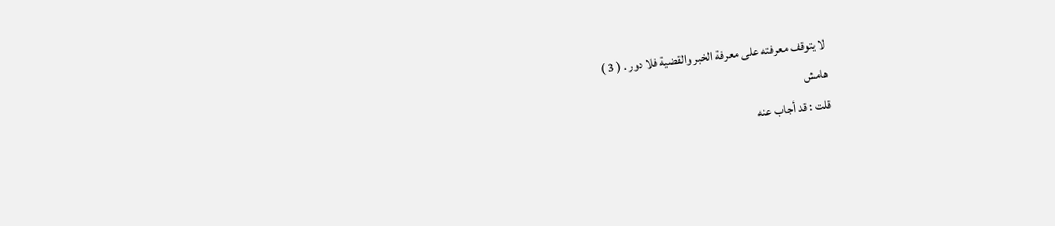لا يتوقف معرفته على معرفة الخبر والقضية فلا دور . ( 3 )
هامش
قلت : قد أجاب عنه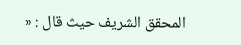المحقق الشريف حيث قال : «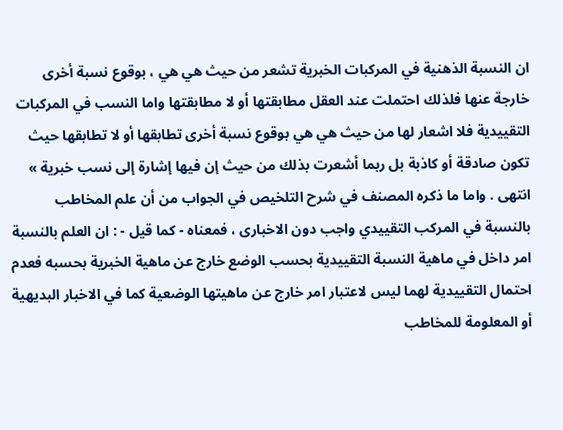ان النسبة الذهنية في المركبات الخبرية تشعر من حيث هي هي ، بوقوع نسبة أخرى خارجة عنها فلذلك احتملت عند العقل مطابقتها أو لا مطابقتها واما النسب في المركبات التقييدية فلا اشعار لها من حيث هي هي بوقوع نسبة أخرى تطابقها أو لا تطابقها حيث تكون صادقة أو كاذبة بل ربما أشعرت بذلك من حيث إن فيها إشارة إلى نسب خبرية » انتهى . واما ما ذكره المصنف في شرح التلخيص في الجواب من أن علم المخاطب بالنسبة في المركب التقييدي واجب دون الاخبارى ، فمعناه - كما قيل - : ان العلم بالنسبة امر داخل في ماهية النسبة التقييدية بحسب الوضع خارج عن ماهية الخبرية بحسبه فعدم احتمال التقييدية لهما ليس لاعتبار امر خارج عن ماهيتها الوضعية كما في الاخبار البديهية أو المعلومة للمخاطب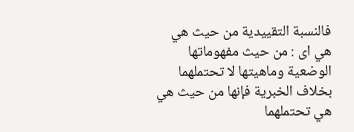فالنسبة التقييدية من حيث هي هي اى : من حيث مفهوماتها الوضعية وماهيتها لا تحتملهما بخلاف الخبرية فإنها من حيث هي هي تحتملهما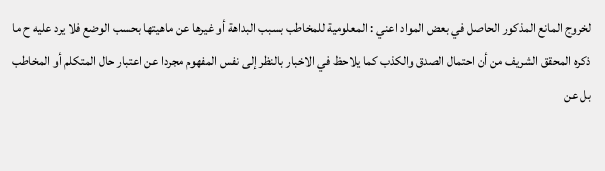لخروج المانع المذكور الحاصل في بعض المواد اعني : المعلومية للمخاطب بسبب البداهة أو غيرها عن ماهيتها بحسب الوضع فلا يرد عليه ح ما ذكره المحقق الشريف من أن احتمال الصدق والكذب كما يلاحظ في الاخبار بالنظر إلى نفس المفهوم مجردا عن اعتبار حال المتكلم أو المخاطب بل عن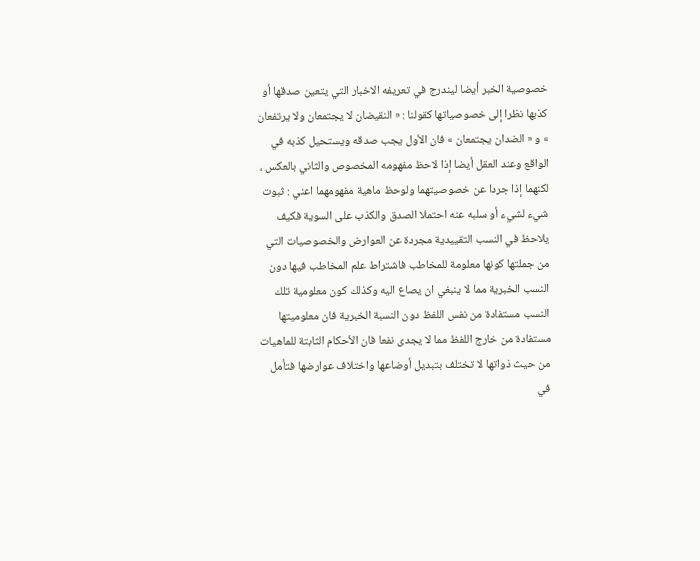خصوصية الخبر أيضا ليندرج في تعريفه الاخبار التي يتعين صدقها أو كذبها نظرا إلى خصوصياتها كقولنا : « النقيضان لا يجتمعان ولا يرتفعان » و « الضدان يجتمعان » فان الأول يجب صدقه ويستحيل كذبه في الواقع وعند العقل أيضا إذا لاحظ مفهومه المخصوص والثاني بالعكس ، لكنهما إذا جردا عن خصوصيتهما ولوحظ ماهية مفهومهما اعني : ثبوت شيء لشيء أو سلبه عنه احتملا الصدق والكذب على السوية فكيف يلاحظ في النسب التقييدية مجردة عن العوارض والخصوصيات التي من جملتها كونها معلومة للمخاطب فاشتراط علم المخاطب فيها دون النسب الخبرية مما لا ينبغي ان يصاع اليه وكذلك كون معلومية تلك النسب مستفادة من نفس اللفظ دون النسبة الخبرية فان معلوميتها مستفادة من خارج اللفظ مما لا يجدى نفعا فان الأحكام الثابتة للماهيات من حيث ذواتها لا تختلف بتبديل أوضاعها واختلاف عوارضها فتأمل في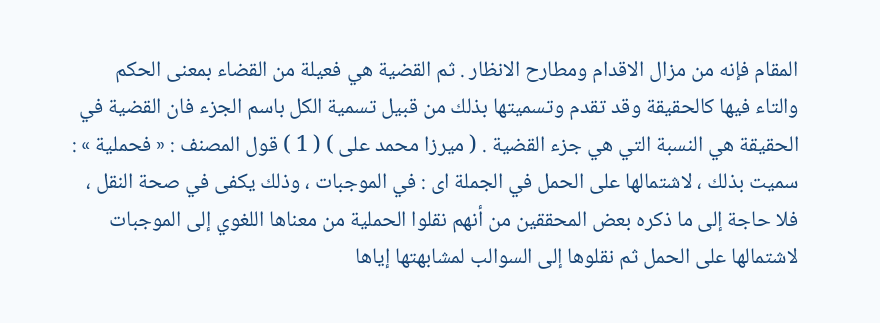المقام فإنه من مزال الاقدام ومطارح الانظار . ثم القضية هي فعيلة من القضاء بمعنى الحكم والتاء فيها كالحقيقة وقد تقدم وتسميتها بذلك من قبيل تسمية الكل باسم الجزء فان القضية في الحقيقة هي النسبة التي هي جزء القضية . ( ميرزا محمد على ) ( 1 ) قول المصنف : « فحملية » : سميت بذلك ، لاشتمالها على الحمل في الجملة اى : في الموجبات ، وذلك يكفى في صحة النقل ، فلا حاجة إلى ما ذكره بعض المحققين من أنهم نقلوا الحملية من معناها اللغوي إلى الموجبات لاشتمالها على الحمل ثم نقلوها إلى السوالب لمشابهتها إياها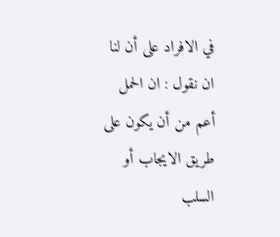في الافراد على أن لنا ان نقول : ان الحمل أعم من أن يكون على طريق الايجاب أو السلب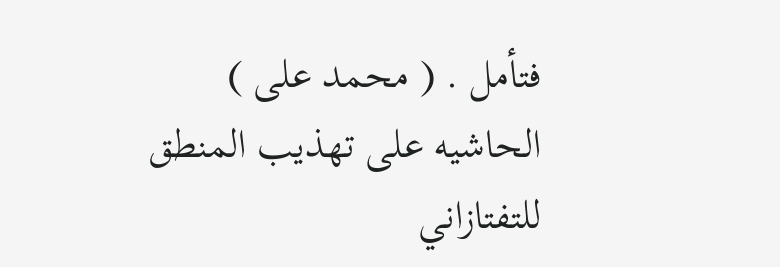فتأمل . ( محمد على )
الحاشيه على تهذيب المنطق للتفتازاني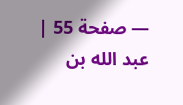— صفحة 55 | عبد الله بن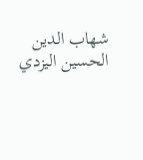شهاب الدين الحسين اليزدي